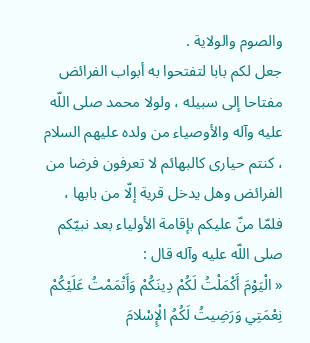والصوم والولاية .
جعل لكم بابا لتفتحوا به أبواب الفرائض مفتاحا إلى سبيله ، ولولا محمد صلى اللّه عليه وآله والأوصياء من ولده عليهم السلام ، كنتم حيارى كالبهائم لا تعرفون فرضا من الفرائض وهل يدخل قرية إلّا من بابها ، فلمّا منّ عليكم بإقامة الأولياء بعد نبيّكم صلى اللّه عليه وآله قال :
« الْيَوْمَ أَكْمَلْتُ لَكُمْ دِينَكُمْ وَأَتْمَمْتُ عَلَيْكُمْ نِعْمَتِي وَرَضِيتُ لَكُمُ الْإِسْلامَ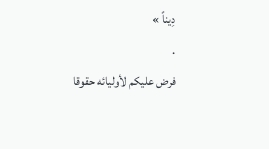دِيناً »
.
فرض عليكم لأوليائه حقوقا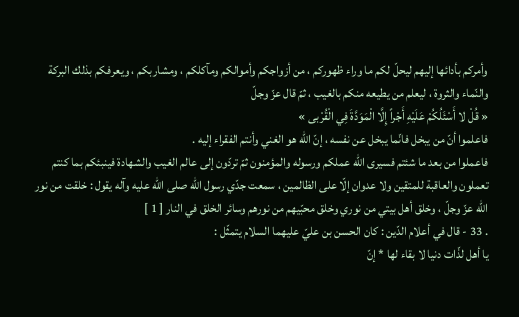وأمركم بأدائها إليهم ليحلّ لكم ما وراء ظهوركم ، من أزواجكم وأموالكم ومآكلكم ، ومشاربكم ، ويعرفكم بذلك البركة والنّماء والثروة ، ليعلم من يطيعه منكم بالغيب ، ثمّ قال عزّ وجلّ
« قُلْ لا أَسْئَلُكُمْ عَلَيْهِ أَجْراً إِلَّا الْمَوَدَّةَ فِي الْقُرْبى »
فاعلموا أنّ من يبخل فانّما يبخل عن نفسه ، إنّ اللّه هو الغني وأنتم الفقراء إليه .
فاعملوا من بعد ما شئتم فسيرى اللّه عملكم ورسوله والمؤمنون ثمّ تردّون إلى عالم الغيب والشهادة فينبئكم بما كنتم تعملون والعاقبة للمتقين ولا عدوان إلّا على الظالمين ، سمعت جدّي رسول اللّه صلى اللّه عليه وآله يقول : خلقت من نور اللّه عزّ وجلّ ، وخلق أهل بيتي من نوري وخلق محبّيهم من نورهم وسائر الخلق في النار [ 1 ]
. 33 - قال في أعلام الدّين : كان الحسن بن عليّ عليهما السلام يتمثّل :
يا أهل لذّات دنيا لا بقاء لها * إنّ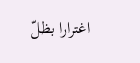اغترارا بظلّ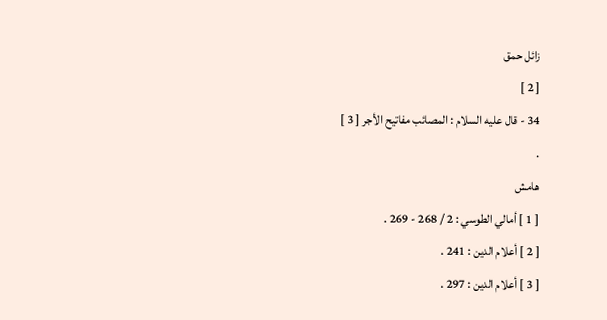زائل حمق
[ 2 ]
34 - قال عليه السلام : المصائب مفاتيح الأجر [ 3 ]
.
هامش
[ 1 ] أمالي الطوسي : 2 / 268 - 269 .
[ 2 ] أعلام الدين : 241 .
[ 3 ] أعلام الدين : 297 .